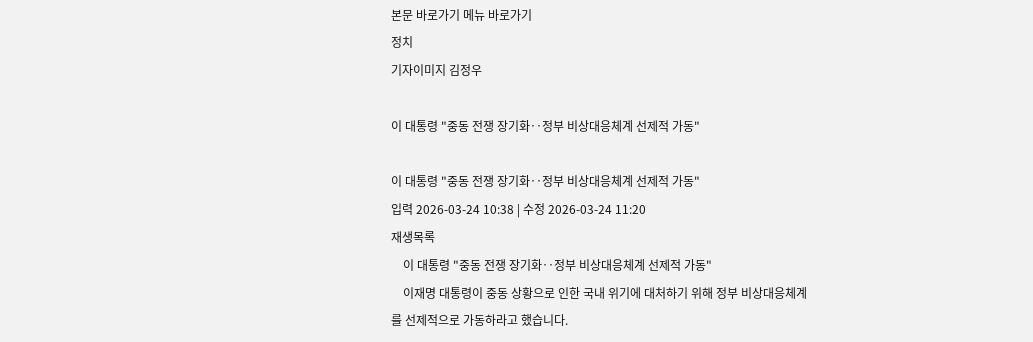본문 바로가기 메뉴 바로가기
정치
기자이미지 김정우

이 대통령 "중동 전쟁 장기화‥정부 비상대응체계 선제적 가동"

이 대통령 "중동 전쟁 장기화‥정부 비상대응체계 선제적 가동"
입력 2026-03-24 10:38 | 수정 2026-03-24 11:20
재생목록
    이 대통령 "중동 전쟁 장기화‥정부 비상대응체계 선제적 가동"
    이재명 대통령이 중동 상황으로 인한 국내 위기에 대처하기 위해 정부 비상대응체계를 선제적으로 가동하라고 했습니다.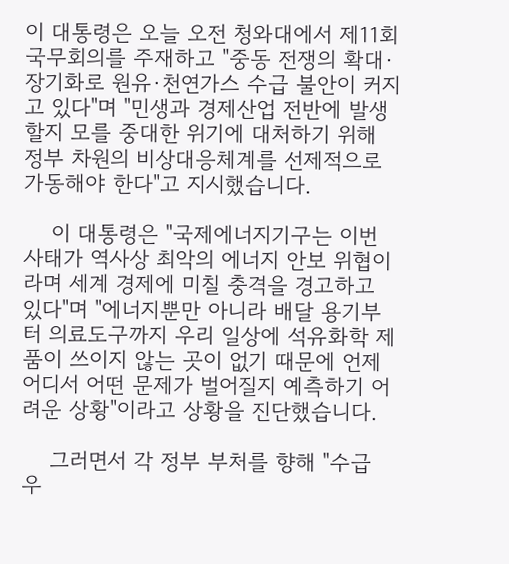이 대통령은 오늘 오전 청와대에서 제11회 국무회의를 주재하고 "중동 전쟁의 확대·장기화로 원유·천연가스 수급 불안이 커지고 있다"며 "민생과 경제산업 전반에 발생할지 모를 중대한 위기에 대처하기 위해 정부 차원의 비상대응체계를 선제적으로 가동해야 한다"고 지시했습니다.

    이 대통령은 "국제에너지기구는 이번 사태가 역사상 최악의 에너지 안보 위협이라며 세계 경제에 미칠 충격을 경고하고 있다"며 "에너지뿐만 아니라 배달 용기부터 의료도구까지 우리 일상에 석유화학 제품이 쓰이지 않는 곳이 없기 때문에 언제 어디서 어떤 문제가 벌어질지 예측하기 어려운 상황"이라고 상황을 진단했습니다.

    그러면서 각 정부 부처를 향해 "수급 우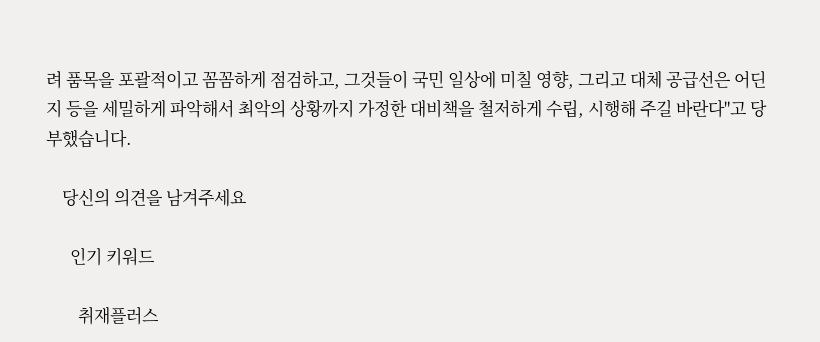려 품목을 포괄적이고 꼼꼼하게 점검하고, 그것들이 국민 일상에 미칠 영향, 그리고 대체 공급선은 어딘지 등을 세밀하게 파악해서 최악의 상황까지 가정한 대비책을 철저하게 수립, 시행해 주길 바란다"고 당부했습니다.

    당신의 의견을 남겨주세요

      인기 키워드

        취재플러스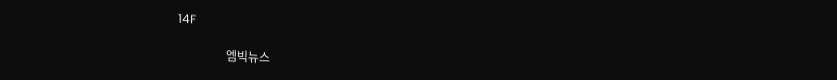14F

                엠빅뉴스